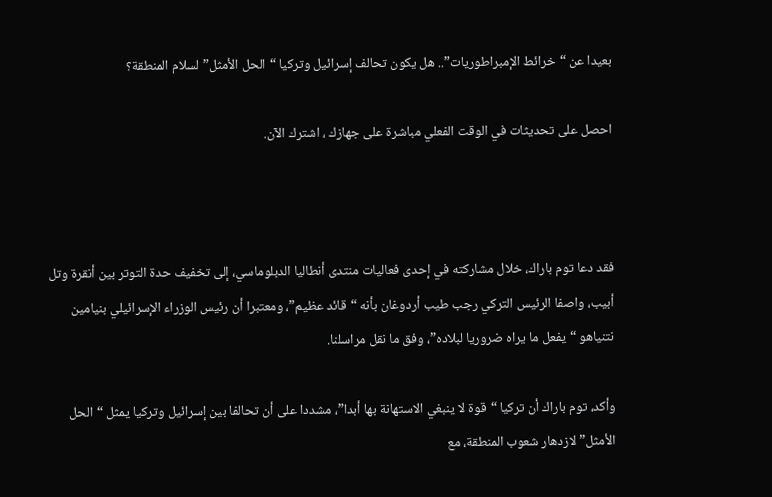بعيدا عن “خرائط الإمبراطوريات”.. هل يكون تحالف إسرائيل وتركيا “الحل الأمثل” لسلام المنطقة؟

احصل على تحديثات في الوقت الفعلي مباشرة على جهازك ، اشترك الآن.



فقد دعا توم باراك، خلال مشاركته في إحدى فعاليات منتدى أنطاليا الدبلوماسي، إلى تخفيف حدة التوتر بين أنقرة وتل أبيب، واصفا الرئيس التركي رجب طيب أردوغان بأنه “قائد عظيم”، ومعتبرا أن رئيس الوزراء الإسرائيلي بنيامين نتنياهو “يفعل ما يراه ضروريا لبلاده”، وفق ما نقل مراسلنا.

وأكد، توم باراك أن تركيا “قوة لا ينبغي الاستهانة بها أبدا”، مشددا على أن تحالفا بين إسرائيل وتركيا يمثل “الحل الأمثل” لازدهار شعوب المنطقة، مع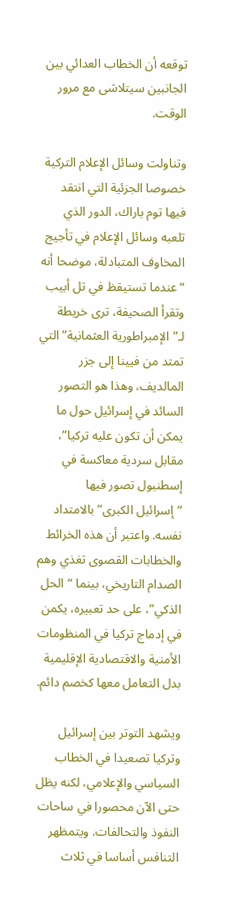توقعه أن الخطاب العدائي بين الجانبين سيتلاشى مع مرور الوقت.

وتناولت وسائل الإعلام التركية خصوصا الجزئية التي انتقد فيها توم باراك، الدور الذي تلعبه وسائل الإعلام في تأجيج المخاوف المتبادلة، موضحا أنه “عندما تستيقظ في تل أبيب وتقرأ الصحيفة، ترى خريطة لـ”الإمبراطورية العثمانية” التي تمتد من فيينا إلى جزر المالديف، وهذا هو التصور السائد في إسرائيل حول ما يمكن أن تكون عليه تركيا”، مقابل سردية معاكسة في إسطنبول تصور فيها “إسرائيل الكبرى” بالامتداد نفسه. واعتبر أن هذه الخرائط والخطابات القصوى تغذي وهم الصدام التاريخي، بينما “الحل الذكي”، على حد تعبيره، يكمن في إدماج تركيا في المنظومات الأمنية والاقتصادية الإقليمية بدل التعامل معها كخصم دائم.

ويشهد التوتر بين إسرائيل وتركيا تصعيدا في الخطاب السياسي والإعلامي، لكنه يظل حتى الآن محصورا في ساحات النفوذ والتحالفات. ويتمظهر التنافس أساسا في ثلاث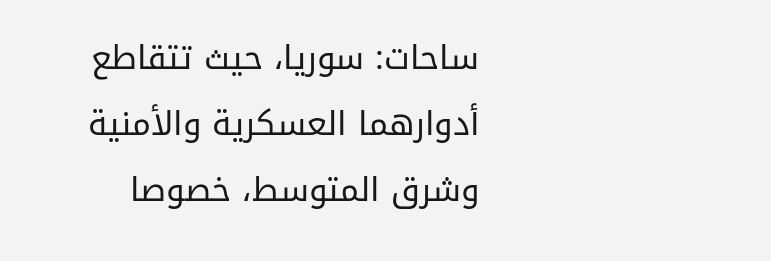ساحات: سوريا، حيث تتقاطع أدوارهما العسكرية والأمنية وشرق المتوسط، خصوصا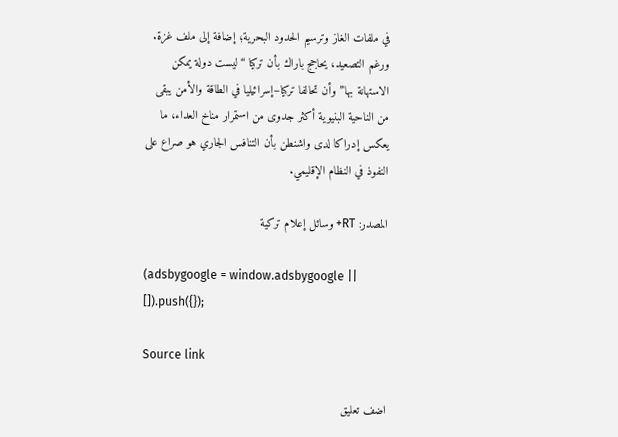في ملفات الغاز وترسيم الحدود البحرية؛ إضافة إلى ملف غزة. ورغم التصعيد، يحاجج باراك بأن تركيا “ليست دولة يمكن الاستهانة بها” وأن تحالفا تركيا–إسرائيليا في الطاقة والأمن يبقى من الناحية البنيوية أكثر جدوى من استمرار مناخ العداء، ما يعكس إدراكا لدى واشنطن بأن التنافس الجاري هو صراع على النفوذ في النظام الإقليمي.

المصدر: RT+ وسائل إعلام تركية

(adsbygoogle = window.adsbygoogle || []).push({});

Source link

اضف تعليق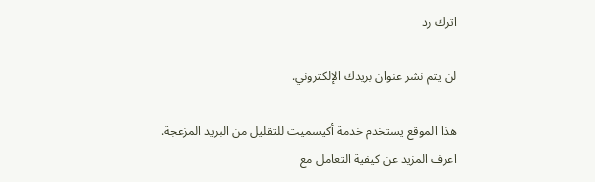اترك رد

لن يتم نشر عنوان بريدك الإلكتروني.

هذا الموقع يستخدم خدمة أكيسميت للتقليل من البريد المزعجة. اعرف المزيد عن كيفية التعامل مع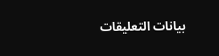بيانات التعليقات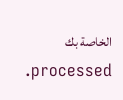الخاصة بك processed.